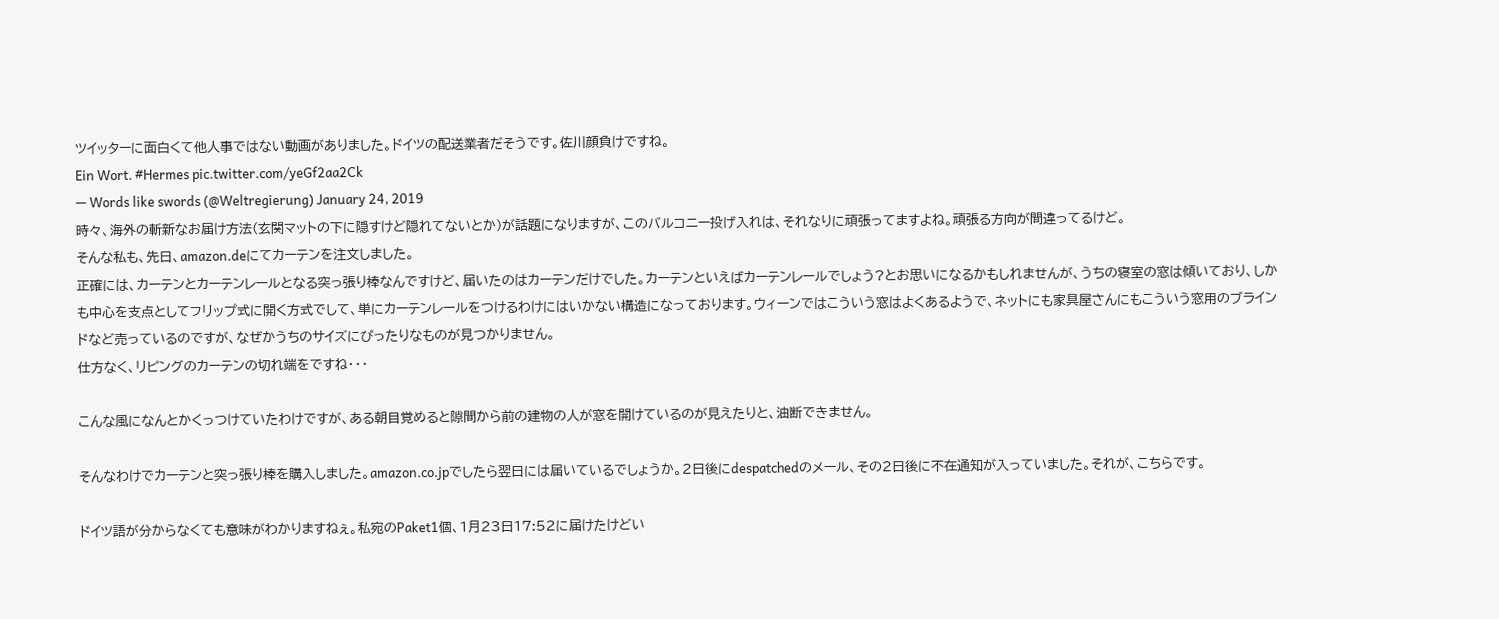ツイッターに面白くて他人事ではない動画がありました。ドイツの配送業者だそうです。佐川顔負けですね。
Ein Wort. #Hermes pic.twitter.com/yeGf2aa2Ck
— Words like swords (@Weltregierung) January 24, 2019
時々、海外の斬新なお届け方法(玄関マットの下に隠すけど隠れてないとか)が話題になりますが、このバルコニー投げ入れは、それなりに頑張ってますよね。頑張る方向が間違ってるけど。
そんな私も、先日、amazon.deにてカーテンを注文しました。
正確には、カーテンとカーテンレールとなる突っ張り棒なんですけど、届いたのはカーテンだけでした。カーテンといえばカーテンレールでしょう?とお思いになるかもしれませんが、うちの寝室の窓は傾いており、しかも中心を支点としてフリップ式に開く方式でして、単にカーテンレールをつけるわけにはいかない構造になっております。ウィーンではこういう窓はよくあるようで、ネットにも家具屋さんにもこういう窓用のブラインドなど売っているのですが、なぜかうちのサイズにぴったりなものが見つかりません。
仕方なく、リピングのカーテンの切れ端をですね・・・

こんな風になんとかくっつけていたわけですが、ある朝目覚めると隙間から前の建物の人が窓を開けているのが見えたりと、油断できません。

そんなわけでカーテンと突っ張り棒を購入しました。amazon.co.jpでしたら翌日には届いているでしょうか。2日後にdespatchedのメール、その2日後に不在通知が入っていました。それが、こちらです。

ドイツ語が分からなくても意味がわかりますねぇ。私宛のPaket1個、1月23日17:52に届けたけどい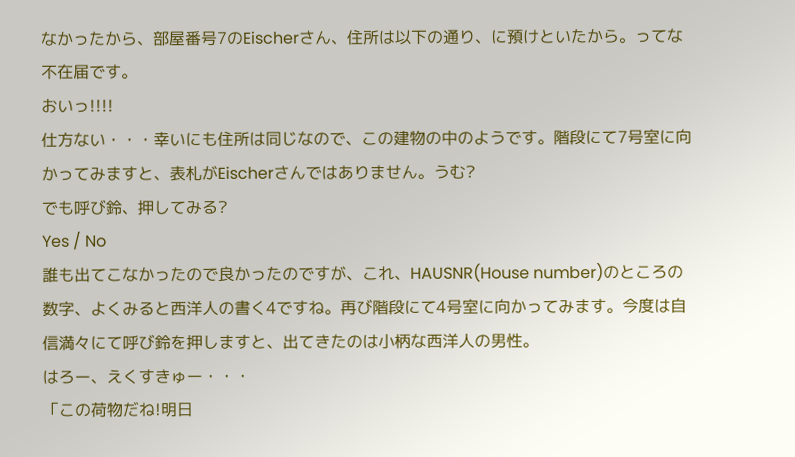なかったから、部屋番号7のEischerさん、住所は以下の通り、に預けといたから。ってな不在届です。
おいっ!!!!
仕方ない・・・幸いにも住所は同じなので、この建物の中のようです。階段にて7号室に向かってみますと、表札がEischerさんではありません。うむ?
でも呼び鈴、押してみる?
Yes / No
誰も出てこなかったので良かったのですが、これ、HAUSNR(House number)のところの数字、よくみると西洋人の書く4ですね。再び階段にて4号室に向かってみます。今度は自信満々にて呼び鈴を押しますと、出てきたのは小柄な西洋人の男性。
はろー、えくすきゅー・・・
「この荷物だね!明日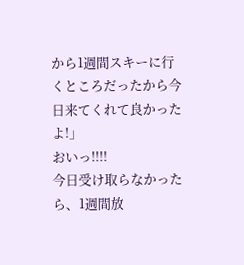から1週間スキーに行くところだったから今日来てくれて良かったよ!」
おいっ!!!!
今日受け取らなかったら、1週間放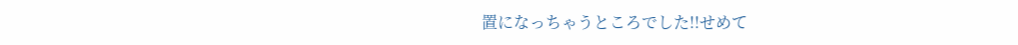置になっちゃうところでした!!せめて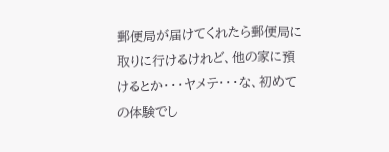郵便局が届けてくれたら郵便局に取りに行けるけれど、他の家に預けるとか・・・ヤメテ・・・な、初めての体験でし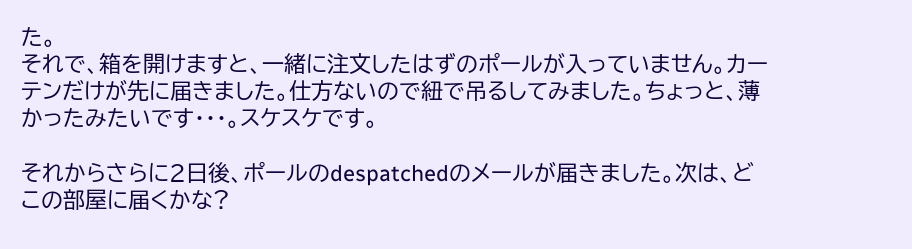た。
それで、箱を開けますと、一緒に注文したはずのポールが入っていません。カーテンだけが先に届きました。仕方ないので紐で吊るしてみました。ちょっと、薄かったみたいです・・・。スケスケです。

それからさらに2日後、ポールのdespatchedのメールが届きました。次は、どこの部屋に届くかな?